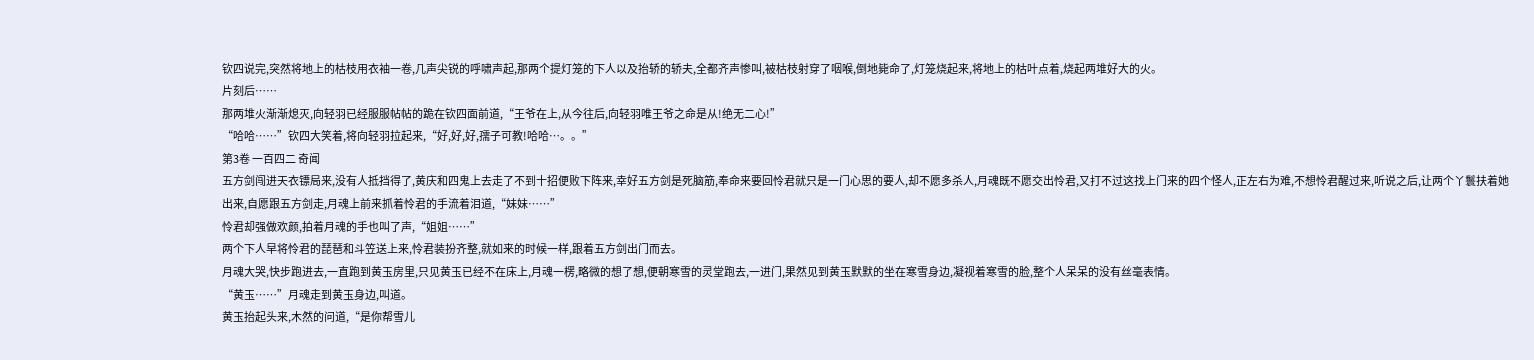钦四说完,突然将地上的枯枝用衣袖一卷,几声尖锐的呼啸声起,那两个提灯笼的下人以及抬轿的轿夫,全都齐声惨叫,被枯枝射穿了咽喉,倒地毙命了,灯笼烧起来,将地上的枯叶点着,烧起两堆好大的火。
片刻后……
那两堆火渐渐熄灭,向轻羽已经服服帖帖的跪在钦四面前道,“王爷在上,从今往后,向轻羽唯王爷之命是从!绝无二心!”
“哈哈……”钦四大笑着,将向轻羽拉起来,“好,好,好,孺子可教!哈哈…。。”
第3卷 一百四二 奇闻
五方剑闯进天衣镖局来,没有人抵挡得了,黄庆和四鬼上去走了不到十招便败下阵来,幸好五方剑是死脑筋,奉命来要回怜君就只是一门心思的要人,却不愿多杀人,月魂既不愿交出怜君,又打不过这找上门来的四个怪人,正左右为难,不想怜君醒过来,听说之后,让两个丫鬟扶着她出来,自愿跟五方剑走,月魂上前来抓着怜君的手流着泪道,“妹妹……”
怜君却强做欢颜,拍着月魂的手也叫了声,“姐姐……”
两个下人早将怜君的琵琶和斗笠送上来,怜君装扮齐整,就如来的时候一样,跟着五方剑出门而去。
月魂大哭,快步跑进去,一直跑到黄玉房里,只见黄玉已经不在床上,月魂一楞,略微的想了想,便朝寒雪的灵堂跑去,一进门,果然见到黄玉默默的坐在寒雪身边,凝视着寒雪的脸,整个人呆呆的没有丝毫表情。
“黄玉……”月魂走到黄玉身边,叫道。
黄玉抬起头来,木然的问道,“是你帮雪儿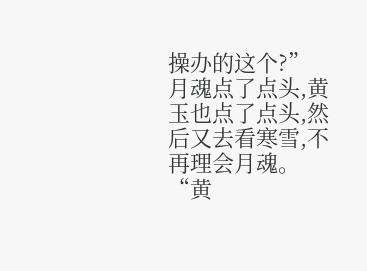操办的这个?”
月魂点了点头,黄玉也点了点头,然后又去看寒雪,不再理会月魂。
“黄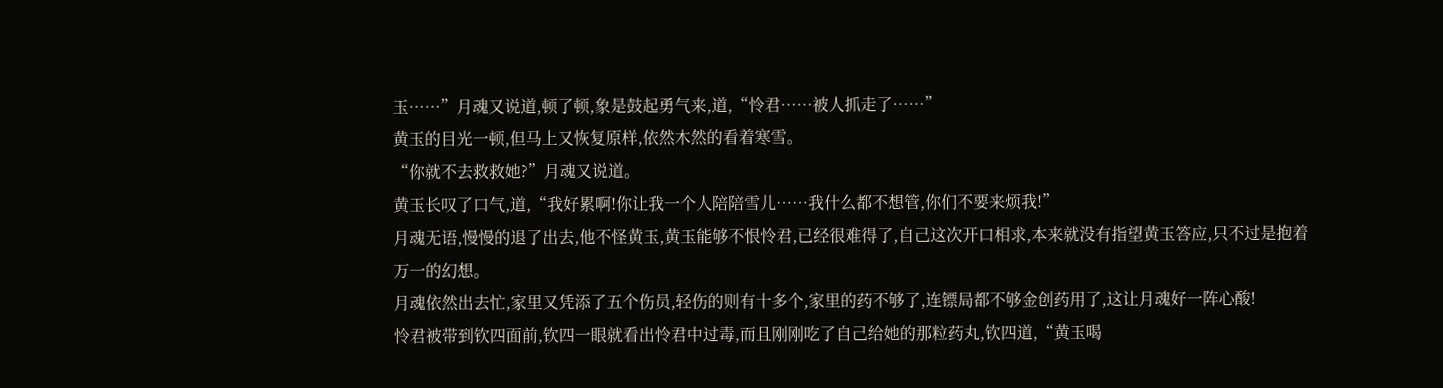玉……”月魂又说道,顿了顿,象是鼓起勇气来,道,“怜君……被人抓走了……”
黄玉的目光一顿,但马上又恢复原样,依然木然的看着寒雪。
“你就不去救救她?”月魂又说道。
黄玉长叹了口气,道,“我好累啊!你让我一个人陪陪雪儿……我什么都不想管,你们不要来烦我!”
月魂无语,慢慢的退了出去,他不怪黄玉,黄玉能够不恨怜君,已经很难得了,自己这次开口相求,本来就没有指望黄玉答应,只不过是抱着万一的幻想。
月魂依然出去忙,家里又凭添了五个伤员,轻伤的则有十多个,家里的药不够了,连镖局都不够金创药用了,这让月魂好一阵心酸!
怜君被带到钦四面前,钦四一眼就看出怜君中过毒,而且刚刚吃了自己给她的那粒药丸,钦四道,“黄玉喝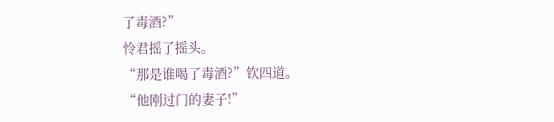了毒酒?”
怜君摇了摇头。
“那是谁喝了毒酒?”钦四道。
“他刚过门的妻子!”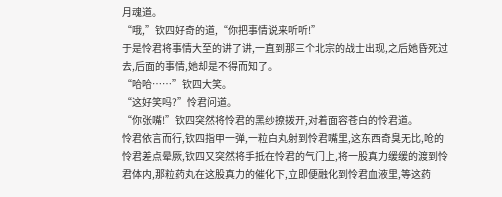月魂道。
“哦,”钦四好奇的道,“你把事情说来听听!”
于是怜君将事情大至的讲了讲,一直到那三个北宗的战士出现,之后她昏死过去,后面的事情,她却是不得而知了。
“哈哈……”钦四大笑。
“这好笑吗?”怜君问道。
“你张嘴!”钦四突然将怜君的黑纱撩拨开,对着面容苍白的怜君道。
怜君依言而行,钦四指甲一弹,一粒白丸射到怜君嘴里,这东西奇臭无比,呛的怜君差点晕厥,钦四又突然将手抵在怜君的气门上,将一股真力缓缓的渡到怜君体内,那粒药丸在这股真力的催化下,立即便融化到怜君血液里,等这药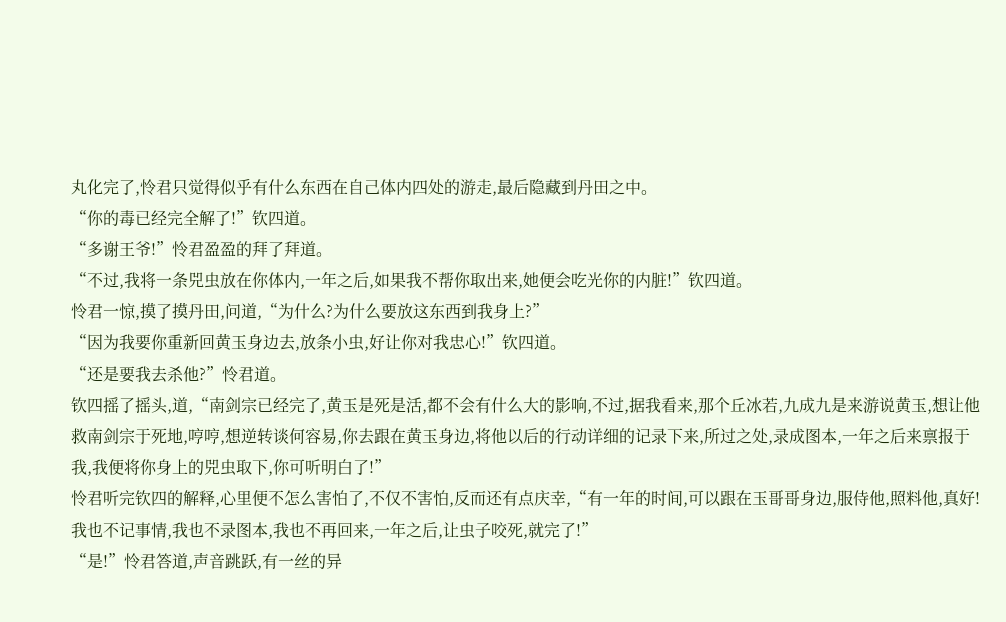丸化完了,怜君只觉得似乎有什么东西在自己体内四处的游走,最后隐藏到丹田之中。
“你的毒已经完全解了!”钦四道。
“多谢王爷!”怜君盈盈的拜了拜道。
“不过,我将一条兕虫放在你体内,一年之后,如果我不帮你取出来,她便会吃光你的内脏!”钦四道。
怜君一惊,摸了摸丹田,问道,“为什么?为什么要放这东西到我身上?”
“因为我要你重新回黄玉身边去,放条小虫,好让你对我忠心!”钦四道。
“还是要我去杀他?”怜君道。
钦四摇了摇头,道,“南剑宗已经完了,黄玉是死是活,都不会有什么大的影响,不过,据我看来,那个丘冰若,九成九是来游说黄玉,想让他救南剑宗于死地,哼哼,想逆转谈何容易,你去跟在黄玉身边,将他以后的行动详细的记录下来,所过之处,录成图本,一年之后来禀报于我,我便将你身上的兕虫取下,你可听明白了!”
怜君听完钦四的解释,心里便不怎么害怕了,不仅不害怕,反而还有点庆幸,“有一年的时间,可以跟在玉哥哥身边,服侍他,照料他,真好!我也不记事情,我也不录图本,我也不再回来,一年之后,让虫子咬死,就完了!”
“是!”怜君答道,声音跳跃,有一丝的异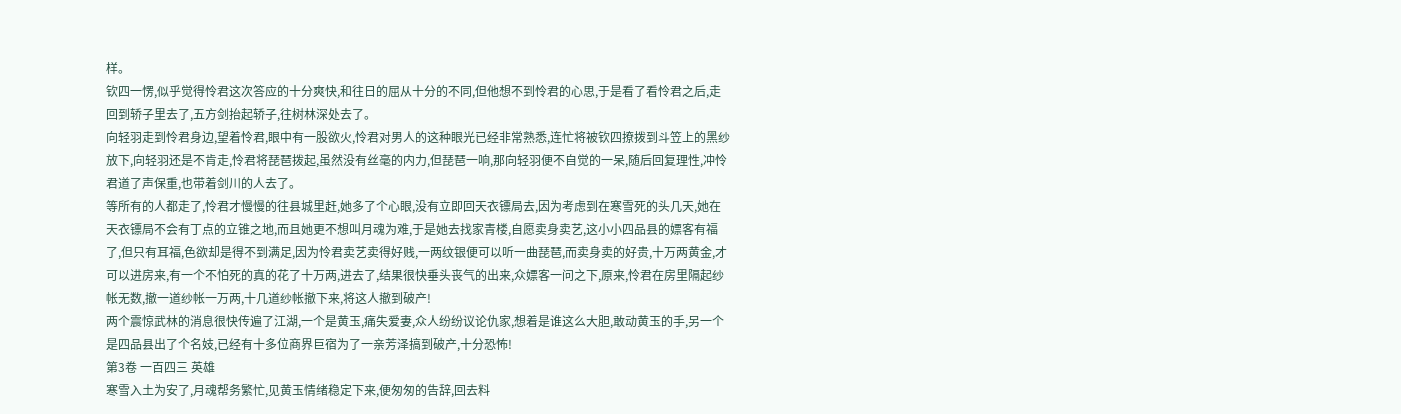样。
钦四一愣,似乎觉得怜君这次答应的十分爽快,和往日的屈从十分的不同,但他想不到怜君的心思,于是看了看怜君之后,走回到轿子里去了,五方剑抬起轿子,往树林深处去了。
向轻羽走到怜君身边,望着怜君,眼中有一股欲火,怜君对男人的这种眼光已经非常熟悉,连忙将被钦四撩拨到斗笠上的黑纱放下,向轻羽还是不肯走,怜君将琵琶拨起,虽然没有丝毫的内力,但琵琶一响,那向轻羽便不自觉的一呆,随后回复理性,冲怜君道了声保重,也带着剑川的人去了。
等所有的人都走了,怜君才慢慢的往县城里赶,她多了个心眼,没有立即回天衣镖局去,因为考虑到在寒雪死的头几天,她在天衣镖局不会有丁点的立锥之地,而且她更不想叫月魂为难,于是她去找家青楼,自愿卖身卖艺,这小小四品县的嫖客有福了,但只有耳福,色欲却是得不到满足,因为怜君卖艺卖得好贱,一两纹银便可以听一曲琵琶,而卖身卖的好贵,十万两黄金,才可以进房来,有一个不怕死的真的花了十万两,进去了,结果很快垂头丧气的出来,众嫖客一问之下,原来,怜君在房里隔起纱帐无数,撤一道纱帐一万两,十几道纱帐撤下来,将这人撤到破产!
两个震惊武林的消息很快传遍了江湖,一个是黄玉,痛失爱妻,众人纷纷议论仇家,想着是谁这么大胆,敢动黄玉的手,另一个是四品县出了个名妓,已经有十多位商界巨宿为了一亲芳泽搞到破产,十分恐怖!
第3卷 一百四三 英雄
寒雪入土为安了,月魂帮务繁忙,见黄玉情绪稳定下来,便匆匆的告辞,回去料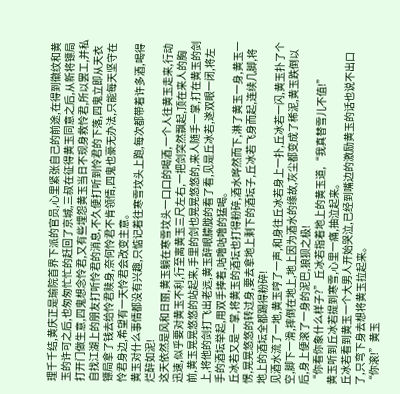理千千结,黄庆正是瑜院首界下派的官员,心里紧张自己的前途,在得到徽纹和黄玉的许可之后,也匆匆忙忙的赶回了京城,三叔在征得黄玉同意之后,从新将镖局打开门做生意,四鬼想念怜君,又有些埋怨黄玉当日不现身救怜君,所以罢工,并私自找江湖上的朋友打听怜君的消息,不久便打听到怜君的下落,四鬼立即从天衣镖局拿了钱去给怜君赎身,奈何怜君不肯领情,四鬼也豪无办法,只能每天坚守在怜君身边,希望有一天怜君会改变主意。
黄玉对什么事情都没有兴趣,只惦记着往寒雪坟头上跑,每次都带着许多酒,喝得烂醉如泥!
这天依然是风和日丽,黄玉躺在寒雪坟头一口口的喝酒,一个人往黄玉走来,行动迅速,似乎要对黄玉不利,行至离黄玉三尺左右,一把剑突然飘起,顶在来人的胸前,黄玉晃晃悠悠的站起来,手里的剑也晃晃悠悠的,来人随手一掌,打在黄玉的剑上,将他的剑打飞出老远,黄玉醉眼朦胧的看了看,见是丘冰若,遂双眼一闭,将左手的酒坛举起,用双手捧着,咕噜咕噜的猛喝。
丘冰若又是一掌,将黄玉的酒坛也打得粉碎,酒水哗然而下,淋了黄玉一身,黄玉一愣,晃晃悠悠的转过身,要去拿地上剩下的酒坛子,丘冰若飞身而起,连续几脚,将地上的酒坛全都踢得粉碎!
见酒水流了一地,黄玉哼了一声,和身往丘冰若身上一扑,丘冰若一闪,黄玉扑了个空,脚下一滑,摔倒在地上,地上因为酒水的缘故,灰尘都变成了稀泥,黄玉跌倒以后,身上便滚了一身的泥巴,狼狈之极!
“你看你象什么样子?”丘冰若指着地上的黄玉道,“我真替雪儿不值!”
黄玉听到丘冰若提到寒雪,心里一痛,抽泣起来。
丘冰若看到黄玉一个大男人开始哭泣,已经到嘴边的激励黄玉的话也说不出口了,只弯下身去想将黄玉拉起来。
“你滚!”黄玉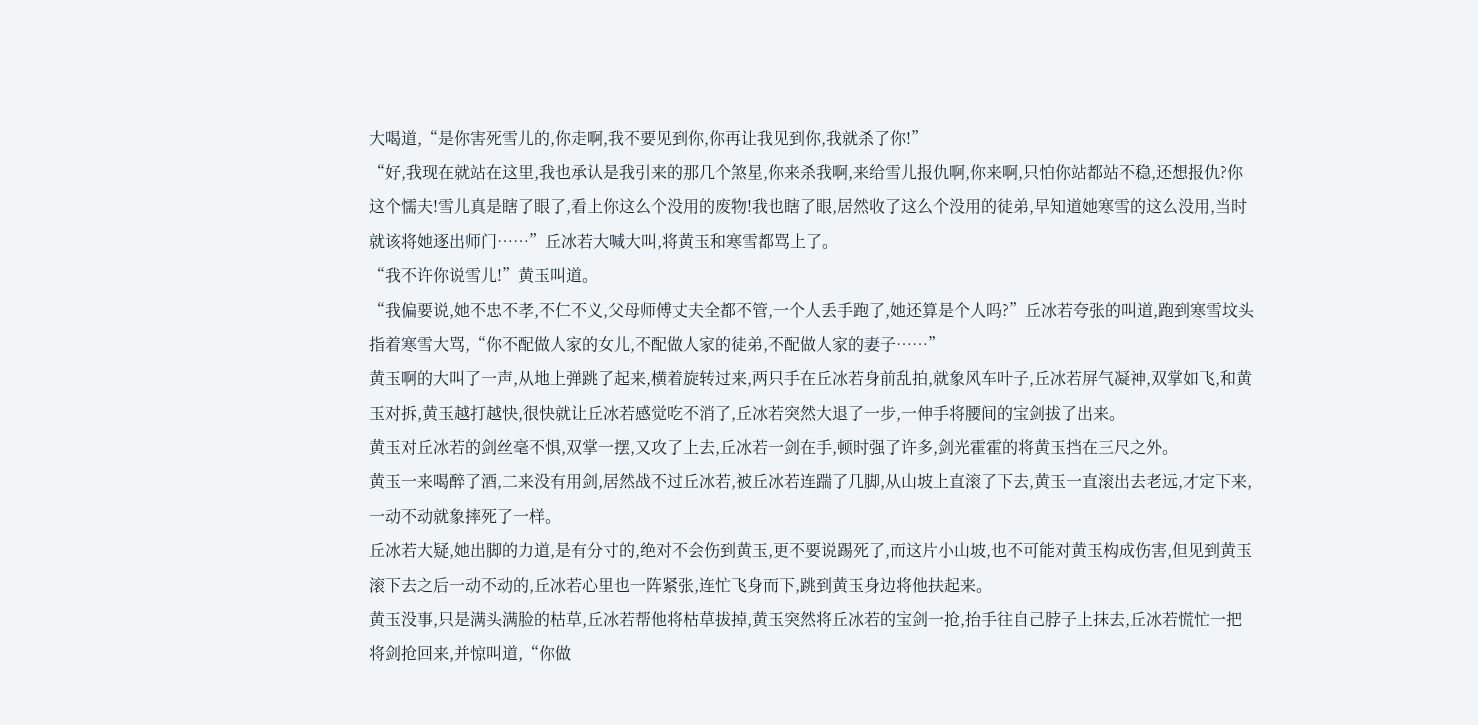大喝道,“是你害死雪儿的,你走啊,我不要见到你,你再让我见到你,我就杀了你!”
“好,我现在就站在这里,我也承认是我引来的那几个煞星,你来杀我啊,来给雪儿报仇啊,你来啊,只怕你站都站不稳,还想报仇?你这个懦夫!雪儿真是瞎了眼了,看上你这么个没用的废物!我也瞎了眼,居然收了这么个没用的徒弟,早知道她寒雪的这么没用,当时就该将她逐出师门……”丘冰若大喊大叫,将黄玉和寒雪都骂上了。
“我不许你说雪儿!”黄玉叫道。
“我偏要说,她不忠不孝,不仁不义,父母师傅丈夫全都不管,一个人丢手跑了,她还算是个人吗?”丘冰若夸张的叫道,跑到寒雪坟头指着寒雪大骂,“你不配做人家的女儿,不配做人家的徒弟,不配做人家的妻子……”
黄玉啊的大叫了一声,从地上弹跳了起来,横着旋转过来,两只手在丘冰若身前乱拍,就象风车叶子,丘冰若屏气凝神,双掌如飞,和黄玉对拆,黄玉越打越快,很快就让丘冰若感觉吃不消了,丘冰若突然大退了一步,一伸手将腰间的宝剑拔了出来。
黄玉对丘冰若的剑丝毫不惧,双掌一摆,又攻了上去,丘冰若一剑在手,顿时强了许多,剑光霍霍的将黄玉挡在三尺之外。
黄玉一来喝醉了酒,二来没有用剑,居然战不过丘冰若,被丘冰若连踹了几脚,从山坡上直滚了下去,黄玉一直滚出去老远,才定下来,一动不动就象摔死了一样。
丘冰若大疑,她出脚的力道,是有分寸的,绝对不会伤到黄玉,更不要说踢死了,而这片小山坡,也不可能对黄玉构成伤害,但见到黄玉滚下去之后一动不动的,丘冰若心里也一阵紧张,连忙飞身而下,跳到黄玉身边将他扶起来。
黄玉没事,只是满头满脸的枯草,丘冰若帮他将枯草拔掉,黄玉突然将丘冰若的宝剑一抢,抬手往自己脖子上抹去,丘冰若慌忙一把将剑抢回来,并惊叫道,“你做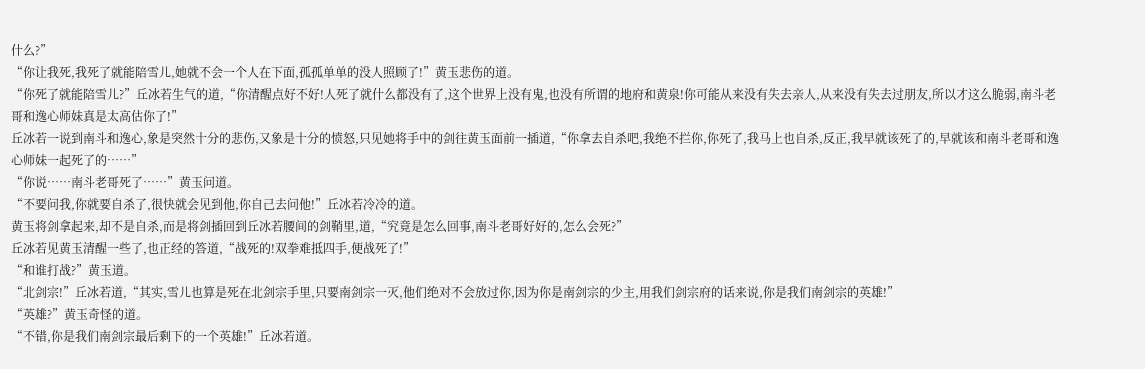什么?”
“你让我死,我死了就能陪雪儿,她就不会一个人在下面,孤孤单单的没人照顾了!”黄玉悲伤的道。
“你死了就能陪雪儿?”丘冰若生气的道,“你清醒点好不好!人死了就什么都没有了,这个世界上没有鬼,也没有所谓的地府和黄泉!你可能从来没有失去亲人,从来没有失去过朋友,所以才这么脆弱,南斗老哥和逸心师妹真是太高估你了!”
丘冰若一说到南斗和逸心,象是突然十分的悲伤,又象是十分的愤怒,只见她将手中的剑往黄玉面前一插道,“你拿去自杀吧,我绝不拦你,你死了,我马上也自杀,反正,我早就该死了的,早就该和南斗老哥和逸心师妹一起死了的……”
“你说……南斗老哥死了……”黄玉问道。
“不要问我,你就要自杀了,很快就会见到他,你自己去问他!”丘冰若冷冷的道。
黄玉将剑拿起来,却不是自杀,而是将剑插回到丘冰若腰间的剑鞘里,道,“究竟是怎么回事,南斗老哥好好的,怎么会死?”
丘冰若见黄玉清醒一些了,也正经的答道,“战死的!双拳难抵四手,便战死了!”
“和谁打战?”黄玉道。
“北剑宗!”丘冰若道,“其实,雪儿也算是死在北剑宗手里,只要南剑宗一灭,他们绝对不会放过你,因为你是南剑宗的少主,用我们剑宗府的话来说,你是我们南剑宗的英雄!”
“英雄?”黄玉奇怪的道。
“不错,你是我们南剑宗最后剩下的一个英雄!”丘冰若道。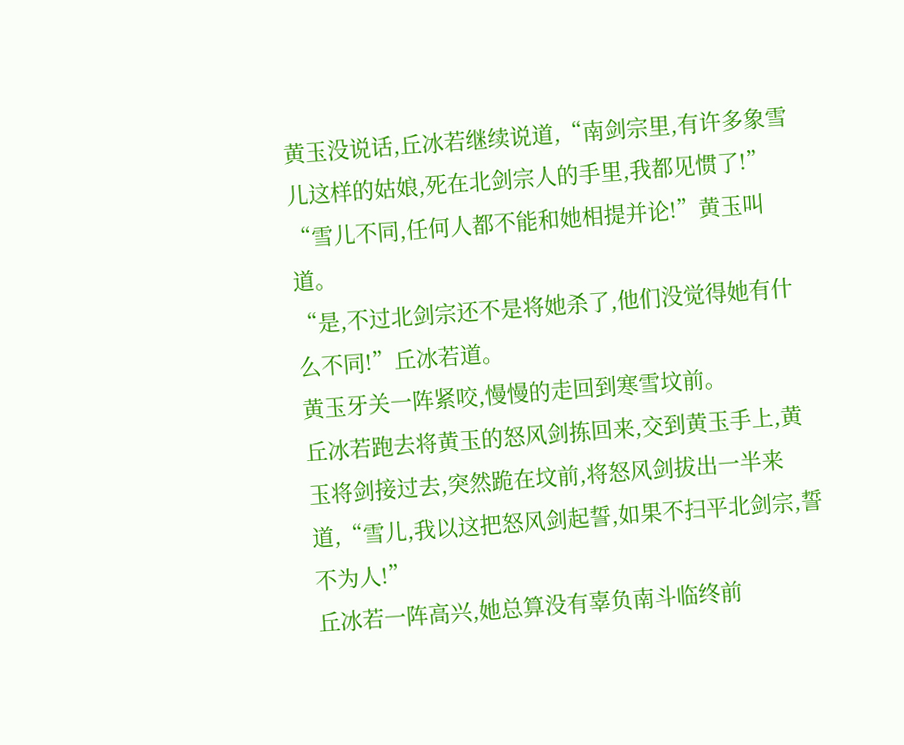黄玉没说话,丘冰若继续说道,“南剑宗里,有许多象雪儿这样的姑娘,死在北剑宗人的手里,我都见惯了!”
“雪儿不同,任何人都不能和她相提并论!”黄玉叫道。
“是,不过北剑宗还不是将她杀了,他们没觉得她有什么不同!”丘冰若道。
黄玉牙关一阵紧咬,慢慢的走回到寒雪坟前。
丘冰若跑去将黄玉的怒风剑拣回来,交到黄玉手上,黄玉将剑接过去,突然跪在坟前,将怒风剑拔出一半来道,“雪儿,我以这把怒风剑起誓,如果不扫平北剑宗,誓不为人!”
丘冰若一阵高兴,她总算没有辜负南斗临终前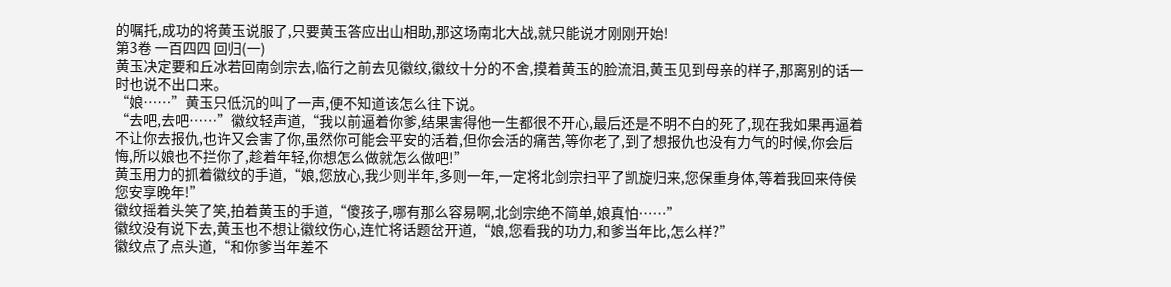的嘱托,成功的将黄玉说服了,只要黄玉答应出山相助,那这场南北大战,就只能说才刚刚开始!
第3卷 一百四四 回归(一)
黄玉决定要和丘冰若回南剑宗去,临行之前去见徽纹,徽纹十分的不舍,摸着黄玉的脸流泪,黄玉见到母亲的样子,那离别的话一时也说不出口来。
“娘……”黄玉只低沉的叫了一声,便不知道该怎么往下说。
“去吧,去吧……”徽纹轻声道,“我以前逼着你爹,结果害得他一生都很不开心,最后还是不明不白的死了,现在我如果再逼着不让你去报仇,也许又会害了你,虽然你可能会平安的活着,但你会活的痛苦,等你老了,到了想报仇也没有力气的时候,你会后悔,所以娘也不拦你了,趁着年轻,你想怎么做就怎么做吧!”
黄玉用力的抓着徽纹的手道,“娘,您放心,我少则半年,多则一年,一定将北剑宗扫平了凯旋归来,您保重身体,等着我回来侍侯您安享晚年!”
徽纹摇着头笑了笑,拍着黄玉的手道,“傻孩子,哪有那么容易啊,北剑宗绝不简单,娘真怕……”
徽纹没有说下去,黄玉也不想让徽纹伤心,连忙将话题岔开道,“娘,您看我的功力,和爹当年比,怎么样?”
徽纹点了点头道,“和你爹当年差不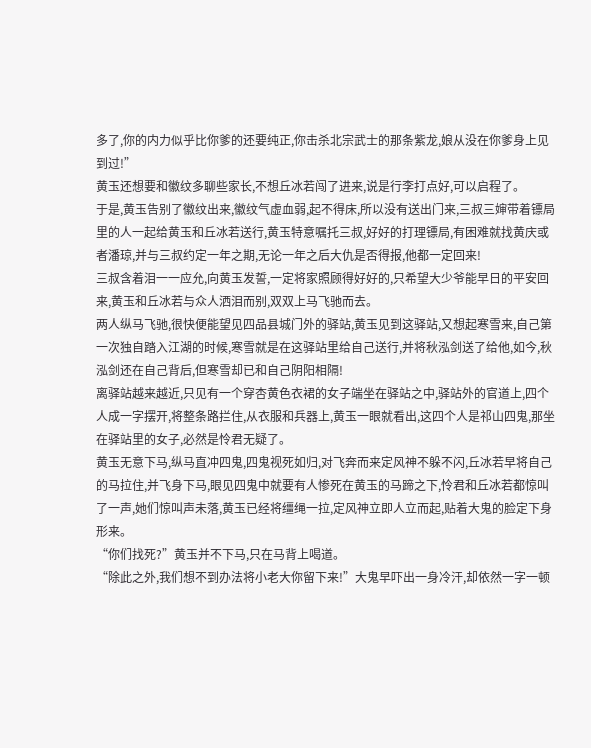多了,你的内力似乎比你爹的还要纯正,你击杀北宗武士的那条紫龙,娘从没在你爹身上见到过!”
黄玉还想要和徽纹多聊些家长,不想丘冰若闯了进来,说是行李打点好,可以启程了。
于是,黄玉告别了徽纹出来,徽纹气虚血弱,起不得床,所以没有送出门来,三叔三婶带着镖局里的人一起给黄玉和丘冰若送行,黄玉特意嘱托三叔,好好的打理镖局,有困难就找黄庆或者潘琼,并与三叔约定一年之期,无论一年之后大仇是否得报,他都一定回来!
三叔含着泪一一应允,向黄玉发誓,一定将家照顾得好好的,只希望大少爷能早日的平安回来,黄玉和丘冰若与众人洒泪而别,双双上马飞驰而去。
两人纵马飞驰,很快便能望见四品县城门外的驿站,黄玉见到这驿站,又想起寒雪来,自己第一次独自踏入江湖的时候,寒雪就是在这驿站里给自己送行,并将秋泓剑送了给他,如今,秋泓剑还在自己背后,但寒雪却已和自己阴阳相隔!
离驿站越来越近,只见有一个穿杏黄色衣裙的女子端坐在驿站之中,驿站外的官道上,四个人成一字摆开,将整条路拦住,从衣服和兵器上,黄玉一眼就看出,这四个人是祁山四鬼,那坐在驿站里的女子,必然是怜君无疑了。
黄玉无意下马,纵马直冲四鬼,四鬼视死如归,对飞奔而来定风神不躲不闪,丘冰若早将自己的马拉住,并飞身下马,眼见四鬼中就要有人惨死在黄玉的马蹄之下,怜君和丘冰若都惊叫了一声,她们惊叫声未落,黄玉已经将缰绳一拉,定风神立即人立而起,贴着大鬼的脸定下身形来。
“你们找死?”黄玉并不下马,只在马背上喝道。
“除此之外,我们想不到办法将小老大你留下来!”大鬼早吓出一身冷汗,却依然一字一顿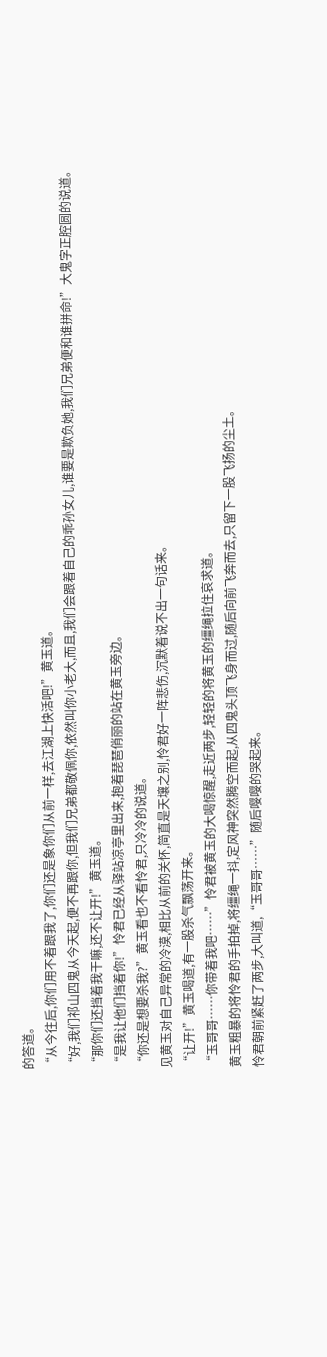的答道。
“从今往后,你们用不着跟我了,你们还是象你们从前一样,去江湖上快活吧!”黄玉道。
“好,我们祁山四鬼从今天起,便不再跟你,但我们兄弟都敬佩你,依然叫你小老大,而且,我们会跟着自己的乖孙女儿,谁要是欺负她,我们兄弟便和谁拼命!”大鬼字正腔圆的说道。
“那你们还挡着我干嘛,还不让开!”黄玉道。
“是我让他们挡着你!”怜君已经从驿站凉亭里出来,抱着琵琶俏丽的站在黄玉旁边。
“你还是想要杀我?”黄玉看也不看怜君,只冷冷的说道。
见黄玉对自己异常的冷漠,相比从前的关怀,简直是天壤之别,怜君好一阵悲伤,沉默着说不出一句话来。
“让开!”黄玉喝道,有一股杀气飘荡开来。
“玉哥哥……你带着我吧……”怜君被黄玉的大喝惊醒,走近两步,轻轻的将黄玉的缰绳拉住哀求道。
黄玉粗暴的将怜君的手拍掉,将缰绳一抖,定风神突然腾空而起,从四鬼头顶飞身而过,随后向前飞奔而去,只留下一股飞扬的尘土。
怜君朝前紧赶了两步,大叫道,“玉哥哥……”随后嘤嘤的哭起来。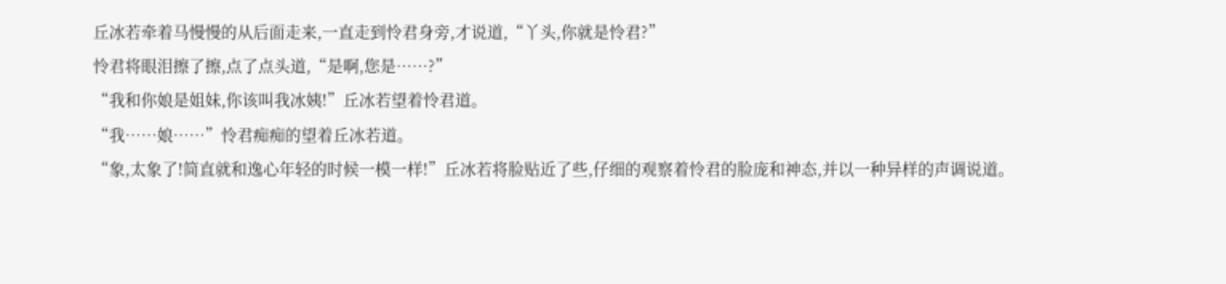丘冰若牵着马慢慢的从后面走来,一直走到怜君身旁,才说道,“丫头,你就是怜君?”
怜君将眼泪擦了擦,点了点头道,“是啊,您是……?”
“我和你娘是姐妹,你该叫我冰姨!”丘冰若望着怜君道。
“我……娘……”怜君痴痴的望着丘冰若道。
“象,太象了!简直就和逸心年轻的时候一模一样!”丘冰若将脸贴近了些,仔细的观察着怜君的脸庞和神态,并以一种异样的声调说道。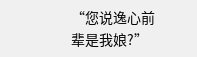“您说逸心前辈是我娘?”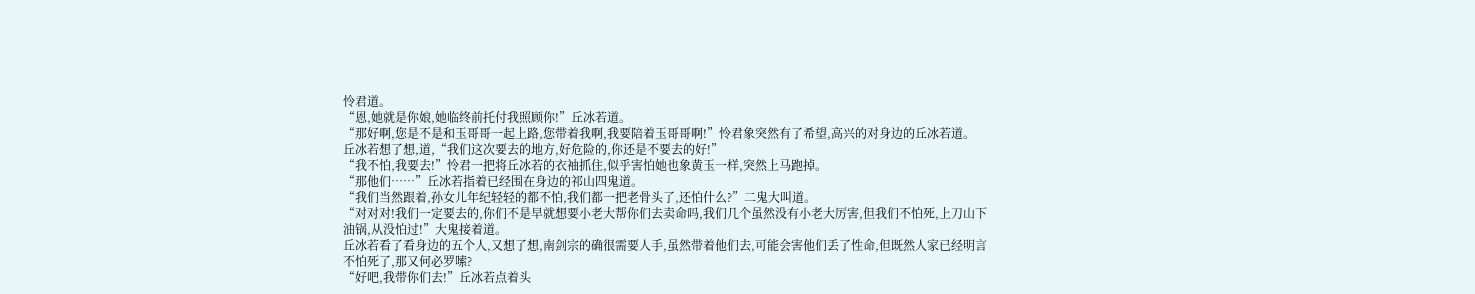怜君道。
“恩,她就是你娘,她临终前托付我照顾你!”丘冰若道。
“那好啊,您是不是和玉哥哥一起上路,您带着我啊,我要陪着玉哥哥啊!”怜君象突然有了希望,高兴的对身边的丘冰若道。
丘冰若想了想,道,“我们这次要去的地方,好危险的,你还是不要去的好!”
“我不怕,我要去!”怜君一把将丘冰若的衣袖抓住,似乎害怕她也象黄玉一样,突然上马跑掉。
“那他们……”丘冰若指着已经围在身边的祁山四鬼道。
“我们当然跟着,孙女儿年纪轻轻的都不怕,我们都一把老骨头了,还怕什么?”二鬼大叫道。
“对对对!我们一定要去的,你们不是早就想要小老大帮你们去卖命吗,我们几个虽然没有小老大厉害,但我们不怕死,上刀山下油锅,从没怕过!”大鬼接着道。
丘冰若看了看身边的五个人,又想了想,南剑宗的确很需要人手,虽然带着他们去,可能会害他们丢了性命,但既然人家已经明言不怕死了,那又何必罗嗦?
“好吧,我带你们去!”丘冰若点着头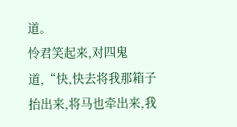道。
怜君笑起来,对四鬼道,“快,快去将我那箱子抬出来,将马也牵出来,我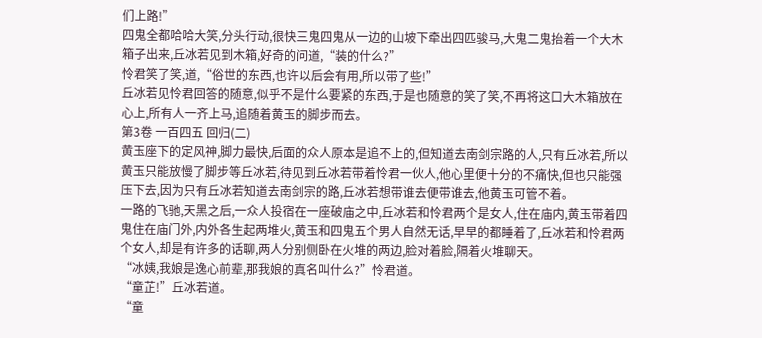们上路!”
四鬼全都哈哈大笑,分头行动,很快三鬼四鬼从一边的山坡下牵出四匹骏马,大鬼二鬼抬着一个大木箱子出来,丘冰若见到木箱,好奇的问道,“装的什么?”
怜君笑了笑,道,“俗世的东西,也许以后会有用,所以带了些!”
丘冰若见怜君回答的随意,似乎不是什么要紧的东西,于是也随意的笑了笑,不再将这口大木箱放在心上,所有人一齐上马,追随着黄玉的脚步而去。
第3卷 一百四五 回归(二)
黄玉座下的定风神,脚力最快,后面的众人原本是追不上的,但知道去南剑宗路的人,只有丘冰若,所以黄玉只能放慢了脚步等丘冰若,待见到丘冰若带着怜君一伙人,他心里便十分的不痛快,但也只能强压下去,因为只有丘冰若知道去南剑宗的路,丘冰若想带谁去便带谁去,他黄玉可管不着。
一路的飞驰,天黑之后,一众人投宿在一座破庙之中,丘冰若和怜君两个是女人,住在庙内,黄玉带着四鬼住在庙门外,内外各生起两堆火,黄玉和四鬼五个男人自然无话,早早的都睡着了,丘冰若和怜君两个女人,却是有许多的话聊,两人分别侧卧在火堆的两边,脸对着脸,隔着火堆聊天。
“冰姨,我娘是逸心前辈,那我娘的真名叫什么?”怜君道。
“童芷!”丘冰若道。
“童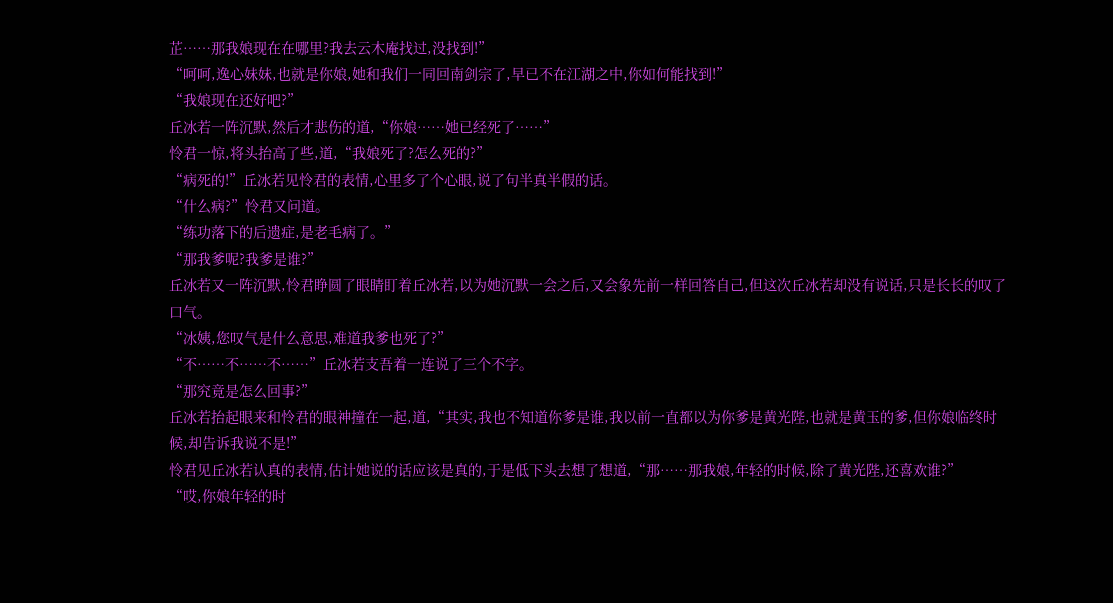芷……那我娘现在在哪里?我去云木庵找过,没找到!”
“呵呵,逸心妹妹,也就是你娘,她和我们一同回南剑宗了,早已不在江湖之中,你如何能找到!”
“我娘现在还好吧?”
丘冰若一阵沉默,然后才悲伤的道,“你娘……她已经死了……”
怜君一惊,将头抬高了些,道,“我娘死了?怎么死的?”
“病死的!”丘冰若见怜君的表情,心里多了个心眼,说了句半真半假的话。
“什么病?”怜君又问道。
“练功落下的后遗症,是老毛病了。”
“那我爹呢?我爹是谁?”
丘冰若又一阵沉默,怜君睁圆了眼睛盯着丘冰若,以为她沉默一会之后,又会象先前一样回答自己,但这次丘冰若却没有说话,只是长长的叹了口气。
“冰姨,您叹气是什么意思,难道我爹也死了?”
“不……不……不……”丘冰若支吾着一连说了三个不字。
“那究竟是怎么回事?”
丘冰若抬起眼来和怜君的眼神撞在一起,道,“其实,我也不知道你爹是谁,我以前一直都以为你爹是黄光陛,也就是黄玉的爹,但你娘临终时候,却告诉我说不是!”
怜君见丘冰若认真的表情,估计她说的话应该是真的,于是低下头去想了想道,“那……那我娘,年轻的时候,除了黄光陛,还喜欢谁?”
“哎,你娘年轻的时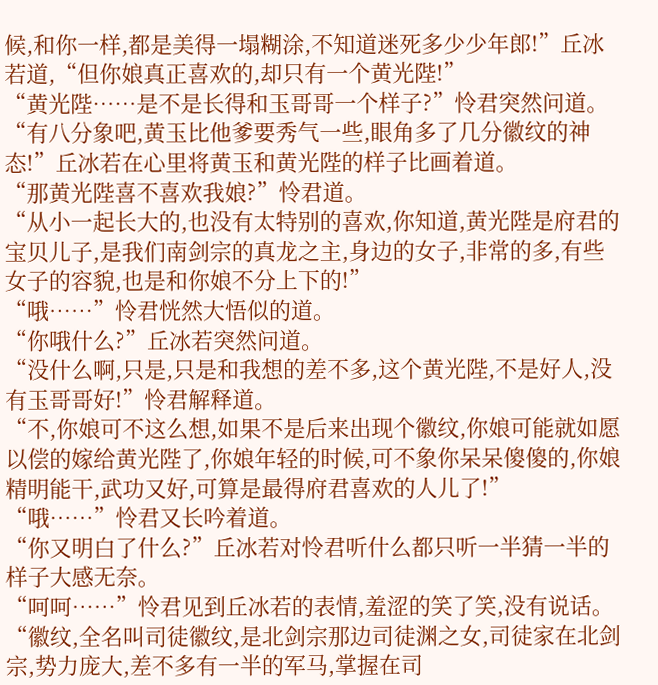候,和你一样,都是美得一塌糊涂,不知道迷死多少少年郎!”丘冰若道,“但你娘真正喜欢的,却只有一个黄光陛!”
“黄光陛……是不是长得和玉哥哥一个样子?”怜君突然问道。
“有八分象吧,黄玉比他爹要秀气一些,眼角多了几分徽纹的神态!”丘冰若在心里将黄玉和黄光陛的样子比画着道。
“那黄光陛喜不喜欢我娘?”怜君道。
“从小一起长大的,也没有太特别的喜欢,你知道,黄光陛是府君的宝贝儿子,是我们南剑宗的真龙之主,身边的女子,非常的多,有些女子的容貌,也是和你娘不分上下的!”
“哦……”怜君恍然大悟似的道。
“你哦什么?”丘冰若突然问道。
“没什么啊,只是,只是和我想的差不多,这个黄光陛,不是好人,没有玉哥哥好!”怜君解释道。
“不,你娘可不这么想,如果不是后来出现个徽纹,你娘可能就如愿以偿的嫁给黄光陛了,你娘年轻的时候,可不象你呆呆傻傻的,你娘精明能干,武功又好,可算是最得府君喜欢的人儿了!”
“哦……”怜君又长吟着道。
“你又明白了什么?”丘冰若对怜君听什么都只听一半猜一半的样子大感无奈。
“呵呵……”怜君见到丘冰若的表情,羞涩的笑了笑,没有说话。
“徽纹,全名叫司徒徽纹,是北剑宗那边司徒渊之女,司徒家在北剑宗,势力庞大,差不多有一半的军马,掌握在司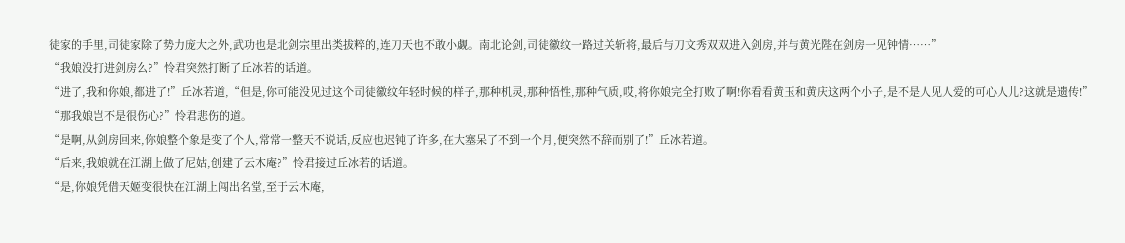徒家的手里,司徒家除了势力庞大之外,武功也是北剑宗里出类拔粹的,连刀天也不敢小觑。南北论剑,司徒徽纹一路过关斩将,最后与刀文秀双双进入剑房,并与黄光陛在剑房一见钟情……”
“我娘没打进剑房么?”怜君突然打断了丘冰若的话道。
“进了,我和你娘,都进了!”丘冰若道,“但是,你可能没见过这个司徒徽纹年轻时候的样子,那种机灵,那种悟性,那种气质,哎,将你娘完全打败了啊!你看看黄玉和黄庆这两个小子,是不是人见人爱的可心人儿?这就是遗传!”
“那我娘岂不是很伤心?”怜君悲伤的道。
“是啊,从剑房回来,你娘整个象是变了个人,常常一整天不说话,反应也迟钝了许多,在大塞呆了不到一个月,便突然不辞而别了!”丘冰若道。
“后来,我娘就在江湖上做了尼姑,创建了云木庵?”怜君接过丘冰若的话道。
“是,你娘凭借天姬变很快在江湖上闯出名堂,至于云木庵,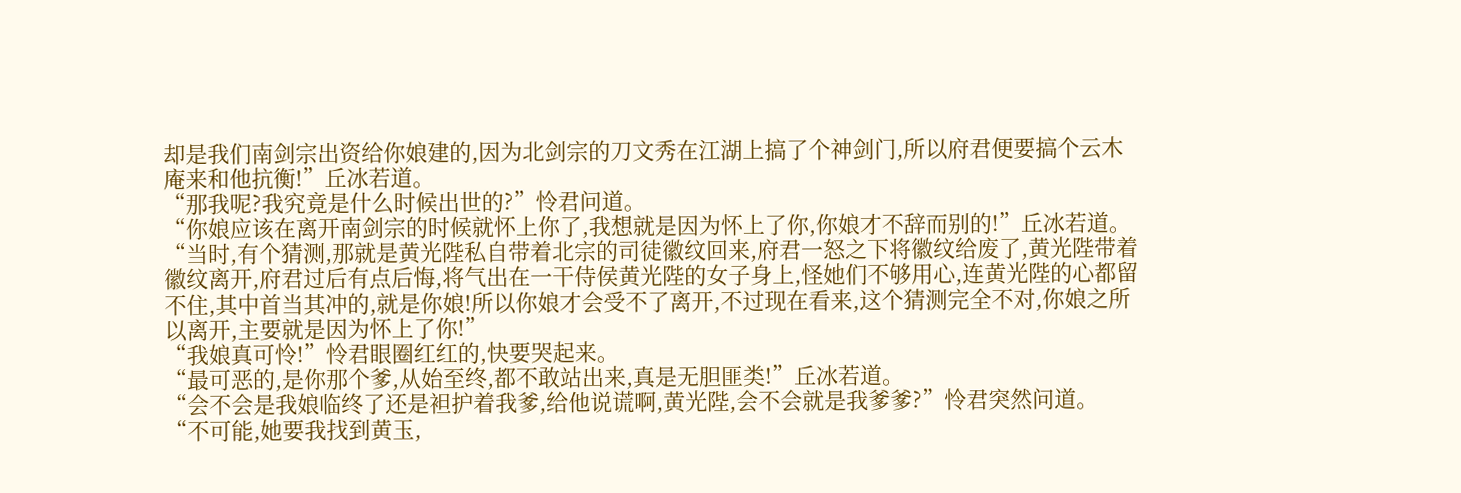却是我们南剑宗出资给你娘建的,因为北剑宗的刀文秀在江湖上搞了个神剑门,所以府君便要搞个云木庵来和他抗衡!”丘冰若道。
“那我呢?我究竟是什么时候出世的?”怜君问道。
“你娘应该在离开南剑宗的时候就怀上你了,我想就是因为怀上了你,你娘才不辞而别的!”丘冰若道。“当时,有个猜测,那就是黄光陛私自带着北宗的司徒徽纹回来,府君一怒之下将徽纹给废了,黄光陛带着徽纹离开,府君过后有点后悔,将气出在一干侍侯黄光陛的女子身上,怪她们不够用心,连黄光陛的心都留不住,其中首当其冲的,就是你娘!所以你娘才会受不了离开,不过现在看来,这个猜测完全不对,你娘之所以离开,主要就是因为怀上了你!”
“我娘真可怜!”怜君眼圈红红的,快要哭起来。
“最可恶的,是你那个爹,从始至终,都不敢站出来,真是无胆匪类!”丘冰若道。
“会不会是我娘临终了还是袒护着我爹,给他说谎啊,黄光陛,会不会就是我爹爹?”怜君突然问道。
“不可能,她要我找到黄玉,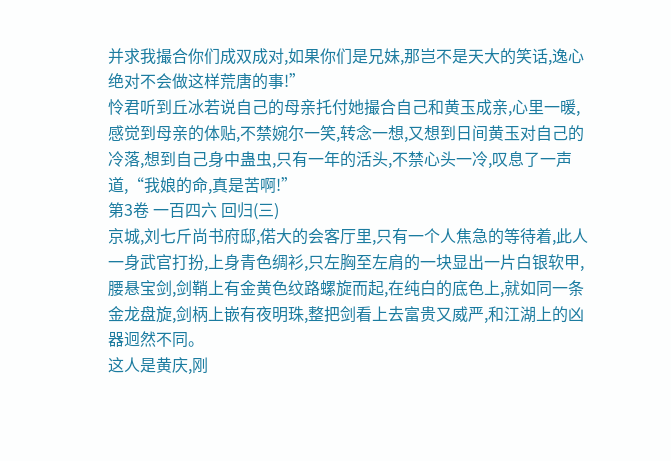并求我撮合你们成双成对,如果你们是兄妹,那岂不是天大的笑话,逸心绝对不会做这样荒唐的事!”
怜君听到丘冰若说自己的母亲托付她撮合自己和黄玉成亲,心里一暖,感觉到母亲的体贴,不禁婉尔一笑,转念一想,又想到日间黄玉对自己的冷落,想到自己身中蛊虫,只有一年的活头,不禁心头一冷,叹息了一声道,“我娘的命,真是苦啊!”
第3卷 一百四六 回归(三)
京城,刘七斤尚书府邸,偌大的会客厅里,只有一个人焦急的等待着,此人一身武官打扮,上身青色绸衫,只左胸至左肩的一块显出一片白银软甲,腰悬宝剑,剑鞘上有金黄色纹路螺旋而起,在纯白的底色上,就如同一条金龙盘旋,剑柄上嵌有夜明珠,整把剑看上去富贵又威严,和江湖上的凶器迥然不同。
这人是黄庆,刚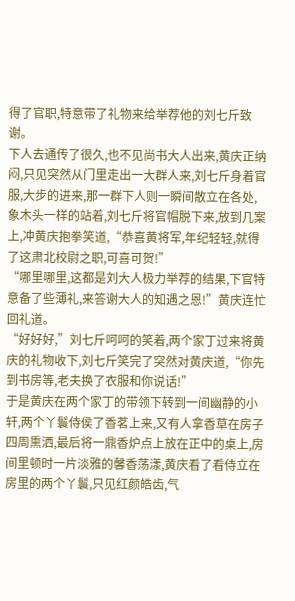得了官职,特意带了礼物来给举荐他的刘七斤致谢。
下人去通传了很久,也不见尚书大人出来,黄庆正纳闷,只见突然从门里走出一大群人来,刘七斤身着官服,大步的进来,那一群下人则一瞬间散立在各处,象木头一样的站着,刘七斤将官帽脱下来,放到几案上,冲黄庆抱拳笑道,“恭喜黄将军,年纪轻轻,就得了这肃北校尉之职,可喜可贺!”
“哪里哪里,这都是刘大人极力举荐的结果,下官特意备了些薄礼,来答谢大人的知遇之恩!”黄庆连忙回礼道。
“好好好,”刘七斤呵呵的笑着,两个家丁过来将黄庆的礼物收下,刘七斤笑完了突然对黄庆道,“你先到书房等,老夫换了衣服和你说话!”
于是黄庆在两个家丁的带领下转到一间幽静的小轩,两个丫鬟侍侯了香茗上来,又有人拿香草在房子四周熏洒,最后将一鼎香炉点上放在正中的桌上,房间里顿时一片淡雅的馨香荡漾,黄庆看了看侍立在房里的两个丫鬟,只见红颜皓齿,气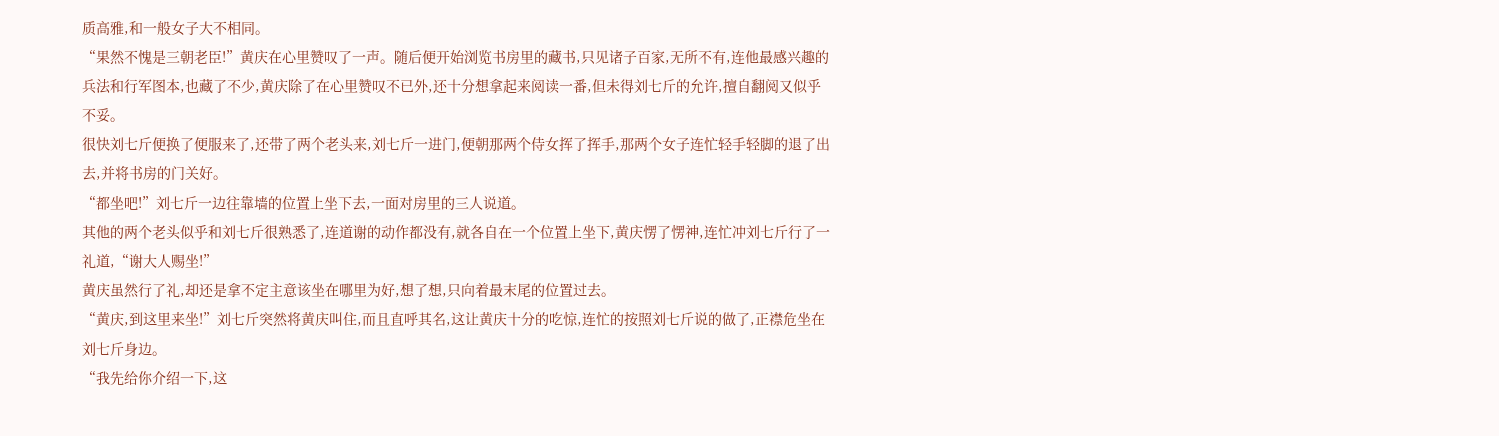质高雅,和一般女子大不相同。
“果然不愧是三朝老臣!”黄庆在心里赞叹了一声。随后便开始浏览书房里的藏书,只见诸子百家,无所不有,连他最感兴趣的兵法和行军图本,也藏了不少,黄庆除了在心里赞叹不已外,还十分想拿起来阅读一番,但未得刘七斤的允许,擅自翻阅又似乎不妥。
很快刘七斤便换了便服来了,还带了两个老头来,刘七斤一进门,便朝那两个侍女挥了挥手,那两个女子连忙轻手轻脚的退了出去,并将书房的门关好。
“都坐吧!”刘七斤一边往靠墙的位置上坐下去,一面对房里的三人说道。
其他的两个老头似乎和刘七斤很熟悉了,连道谢的动作都没有,就各自在一个位置上坐下,黄庆愣了愣神,连忙冲刘七斤行了一礼道,“谢大人赐坐!”
黄庆虽然行了礼,却还是拿不定主意该坐在哪里为好,想了想,只向着最末尾的位置过去。
“黄庆,到这里来坐!”刘七斤突然将黄庆叫住,而且直呼其名,这让黄庆十分的吃惊,连忙的按照刘七斤说的做了,正襟危坐在刘七斤身边。
“我先给你介绍一下,这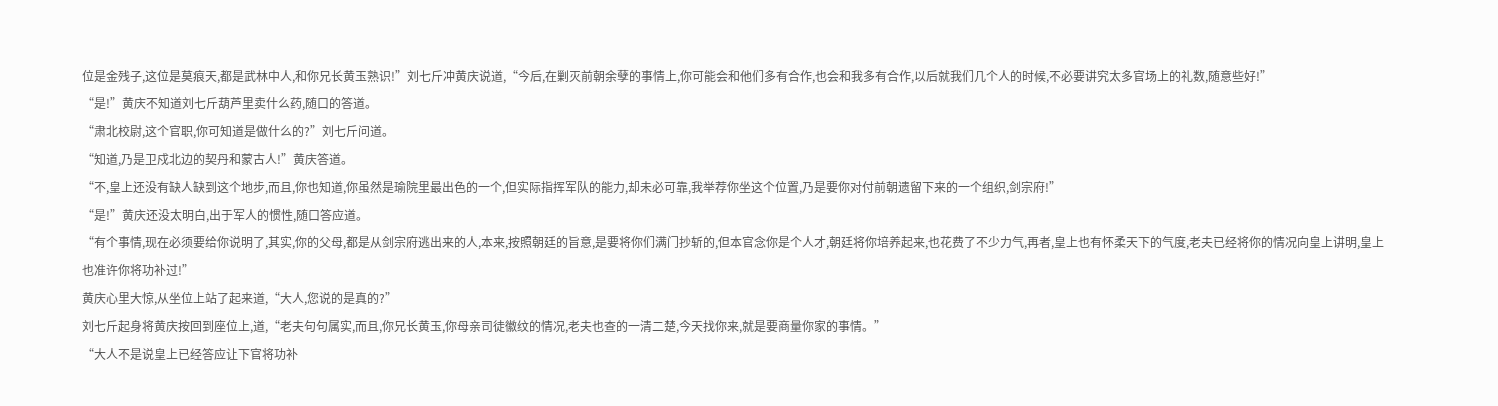位是金残子,这位是莫痕天,都是武林中人,和你兄长黄玉熟识!”刘七斤冲黄庆说道,“今后,在剿灭前朝余孽的事情上,你可能会和他们多有合作,也会和我多有合作,以后就我们几个人的时候,不必要讲究太多官场上的礼数,随意些好!”
“是!”黄庆不知道刘七斤葫芦里卖什么药,随口的答道。
“肃北校尉,这个官职,你可知道是做什么的?”刘七斤问道。
“知道,乃是卫戍北边的契丹和蒙古人!”黄庆答道。
“不,皇上还没有缺人缺到这个地步,而且,你也知道,你虽然是瑜院里最出色的一个,但实际指挥军队的能力,却未必可靠,我举荐你坐这个位置,乃是要你对付前朝遗留下来的一个组织,剑宗府!”
“是!”黄庆还没太明白,出于军人的惯性,随口答应道。
“有个事情,现在必须要给你说明了,其实,你的父母,都是从剑宗府逃出来的人,本来,按照朝廷的旨意,是要将你们满门抄斩的,但本官念你是个人才,朝廷将你培养起来,也花费了不少力气,再者,皇上也有怀柔天下的气度,老夫已经将你的情况向皇上讲明,皇上也准许你将功补过!”
黄庆心里大惊,从坐位上站了起来道,“大人,您说的是真的?”
刘七斤起身将黄庆按回到座位上,道,“老夫句句属实,而且,你兄长黄玉,你母亲司徒徽纹的情况,老夫也查的一清二楚,今天找你来,就是要商量你家的事情。”
“大人不是说皇上已经答应让下官将功补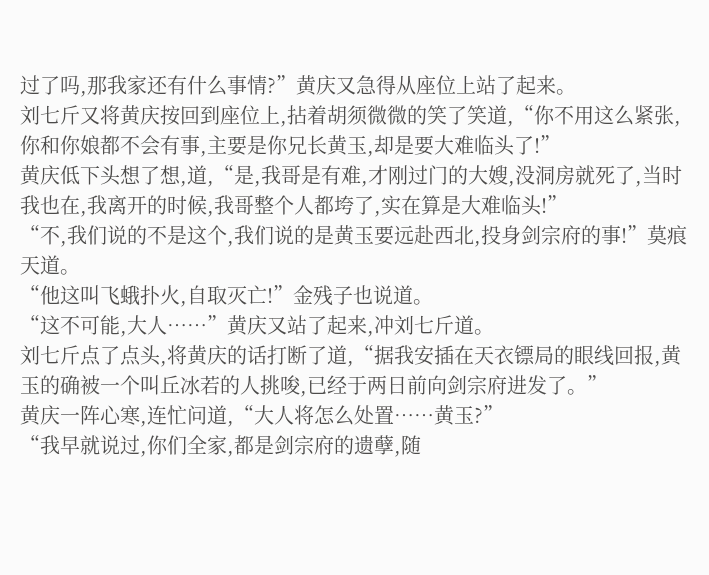过了吗,那我家还有什么事情?”黄庆又急得从座位上站了起来。
刘七斤又将黄庆按回到座位上,拈着胡须微微的笑了笑道,“你不用这么紧张,你和你娘都不会有事,主要是你兄长黄玉,却是要大难临头了!”
黄庆低下头想了想,道,“是,我哥是有难,才刚过门的大嫂,没洞房就死了,当时我也在,我离开的时候,我哥整个人都垮了,实在算是大难临头!”
“不,我们说的不是这个,我们说的是黄玉要远赴西北,投身剑宗府的事!”莫痕天道。
“他这叫飞蛾扑火,自取灭亡!”金残子也说道。
“这不可能,大人……”黄庆又站了起来,冲刘七斤道。
刘七斤点了点头,将黄庆的话打断了道,“据我安插在天衣镖局的眼线回报,黄玉的确被一个叫丘冰若的人挑唆,已经于两日前向剑宗府进发了。”
黄庆一阵心寒,连忙问道,“大人将怎么处置……黄玉?”
“我早就说过,你们全家,都是剑宗府的遗孽,随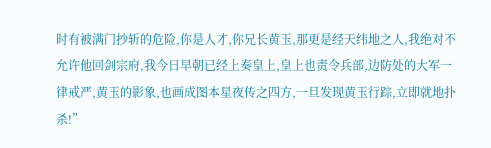时有被满门抄斩的危险,你是人才,你兄长黄玉,那更是经天纬地之人,我绝对不允许他回剑宗府,我今日早朝已经上奏皇上,皇上也责令兵部,边防处的大军一律戒严,黄玉的影象,也画成图本星夜传之四方,一旦发现黄玉行踪,立即就地扑杀!”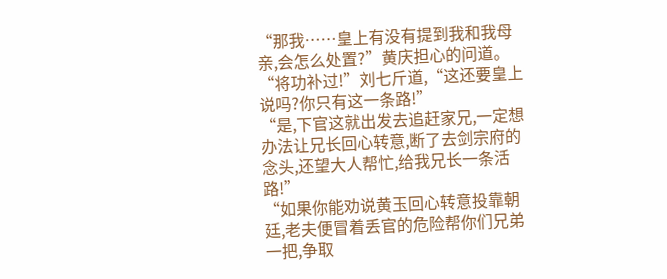“那我……皇上有没有提到我和我母亲,会怎么处置?”黄庆担心的问道。
“将功补过!”刘七斤道,“这还要皇上说吗?你只有这一条路!”
“是,下官这就出发去追赶家兄,一定想办法让兄长回心转意,断了去剑宗府的念头,还望大人帮忙,给我兄长一条活路!”
“如果你能劝说黄玉回心转意投靠朝廷,老夫便冒着丢官的危险帮你们兄弟一把,争取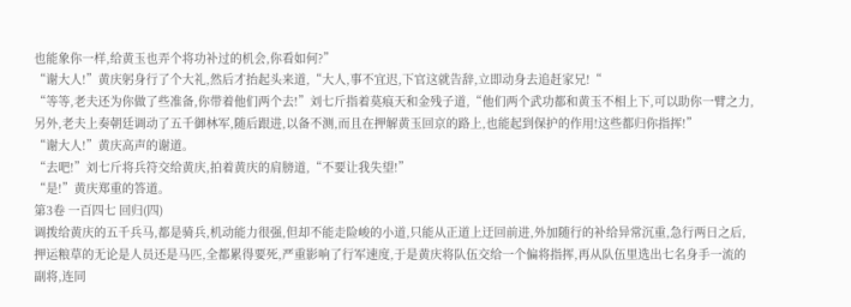也能象你一样,给黄玉也弄个将功补过的机会,你看如何?”
“谢大人!”黄庆躬身行了个大礼,然后才抬起头来道,“大人,事不宜迟,下官这就告辞,立即动身去追赶家兄!“
“等等,老夫还为你做了些准备,你带着他们两个去!”刘七斤指着莫痕天和金残子道,“他们两个武功都和黄玉不相上下,可以助你一臂之力,另外,老夫上奏朝廷调动了五千御林军,随后跟进,以备不测,而且在押解黄玉回京的路上,也能起到保护的作用!这些都归你指挥!”
“谢大人!”黄庆高声的谢道。
“去吧!”刘七斤将兵符交给黄庆,拍着黄庆的肩膀道,“不要让我失望!”
“是!”黄庆郑重的答道。
第3卷 一百四七 回归(四)
调拨给黄庆的五千兵马,都是骑兵,机动能力很强,但却不能走险峻的小道,只能从正道上迂回前进,外加随行的补给异常沉重,急行两日之后,押运粮草的无论是人员还是马匹,全都累得要死,严重影响了行军速度,于是黄庆将队伍交给一个偏将指挥,再从队伍里选出七名身手一流的副将,连同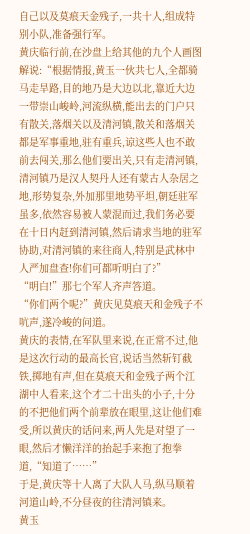自己以及莫痕天金残子,一共十人,组成特别小队,准备强行军。
黄庆临行前,在沙盘上给其他的九个人画图解说:“根据情报,黄玉一伙共七人,全都骑马走旱路,目的地乃是大边以北,靠近大边一带崇山峻岭,河流纵横,能出去的门户只有散关,落烟关以及清河镇,散关和落烟关都是军事重地,驻有重兵,谅这些人也不敢前去闯关,那么他们要出关,只有走清河镇,清河镇乃是汉人契丹人还有蒙古人杂居之地,形势复杂,外加那里地势平坦,朝廷驻军虽多,依然容易被人蒙混而过,我们务必要在十日内赶到清河镇,然后请求当地的驻军协助,对清河镇的来往商人,特别是武林中人严加盘查!你们可都听明白了?”
“明白!”那七个军人齐声答道。
“你们两个呢?”黄庆见莫痕天和金残子不吭声,遂冷峻的问道。
黄庆的表情,在军队里来说,在正常不过,他是这次行动的最高长官,说话当然斩钉截铁,掷地有声,但在莫痕天和金残子两个江湖中人看来,这个才二十出头的小子,十分的不把他们两个前辈放在眼里,这让他们难受,所以黄庆的话问来,两人先是对望了一眼,然后才懒洋洋的抬起手来抱了抱拳道,“知道了……”
于是,黄庆等十人离了大队人马,纵马顺着河道山岭,不分昼夜的往清河镇来。
黄玉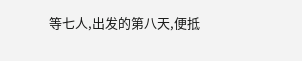等七人,出发的第八天,便抵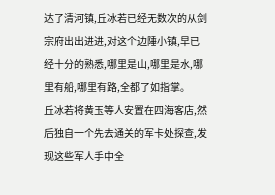达了清河镇,丘冰若已经无数次的从剑宗府出出进进,对这个边陲小镇,早已经十分的熟悉,哪里是山,哪里是水,哪里有船,哪里有路,全都了如指掌。
丘冰若将黄玉等人安置在四海客店,然后独自一个先去通关的军卡处探查,发现这些军人手中全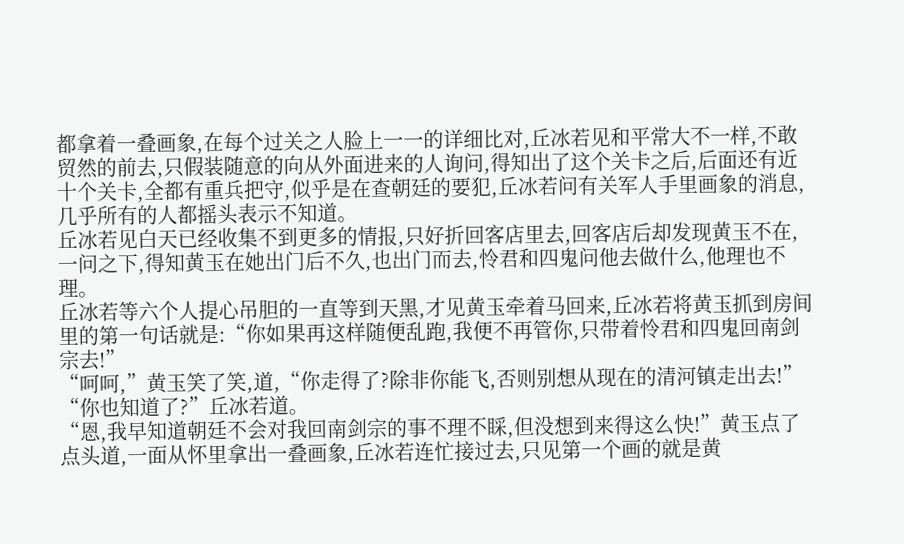都拿着一叠画象,在每个过关之人脸上一一的详细比对,丘冰若见和平常大不一样,不敢贸然的前去,只假装随意的向从外面进来的人询问,得知出了这个关卡之后,后面还有近十个关卡,全都有重兵把守,似乎是在查朝廷的要犯,丘冰若问有关军人手里画象的消息,几乎所有的人都摇头表示不知道。
丘冰若见白天已经收集不到更多的情报,只好折回客店里去,回客店后却发现黄玉不在,一问之下,得知黄玉在她出门后不久,也出门而去,怜君和四鬼问他去做什么,他理也不理。
丘冰若等六个人提心吊胆的一直等到天黑,才见黄玉牵着马回来,丘冰若将黄玉抓到房间里的第一句话就是:“你如果再这样随便乱跑,我便不再管你,只带着怜君和四鬼回南剑宗去!”
“呵呵,”黄玉笑了笑,道,“你走得了?除非你能飞,否则别想从现在的清河镇走出去!”
“你也知道了?”丘冰若道。
“恩,我早知道朝廷不会对我回南剑宗的事不理不睬,但没想到来得这么快!”黄玉点了点头道,一面从怀里拿出一叠画象,丘冰若连忙接过去,只见第一个画的就是黄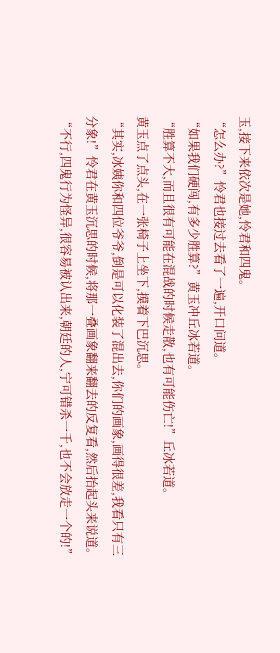玉,接下来依次是她,怜君和四鬼。
“怎么办?”怜君也接过去看了一遍,开口问道。
“如果我们硬闯,有多少胜算?”黄玉冲丘冰若道。
“胜算不大,而且很有可能在混战的时候走散,也有可能伤亡!”丘冰若道。
黄玉点了点头,在一张椅子上坐下,摸着下巴沉思。
“其实,冰姨你和四位爷爷,倒是可以化装了混出去,你们的画象,画得很差,我看只有三分象!”怜君在黄玉沉思的时候,将那一叠画象翻来翻去的反复看,然后抬起头来说道。
“不行,四鬼行为怪异,很容易被认出来,朝廷的人,宁可错杀一千,也不会放走一个的!”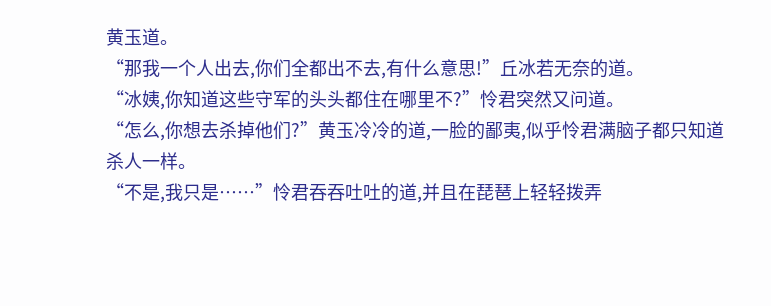黄玉道。
“那我一个人出去,你们全都出不去,有什么意思!”丘冰若无奈的道。
“冰姨,你知道这些守军的头头都住在哪里不?”怜君突然又问道。
“怎么,你想去杀掉他们?”黄玉冷冷的道,一脸的鄙夷,似乎怜君满脑子都只知道杀人一样。
“不是,我只是……”怜君吞吞吐吐的道,并且在琵琶上轻轻拨弄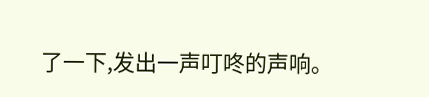了一下,发出一声叮咚的声响。